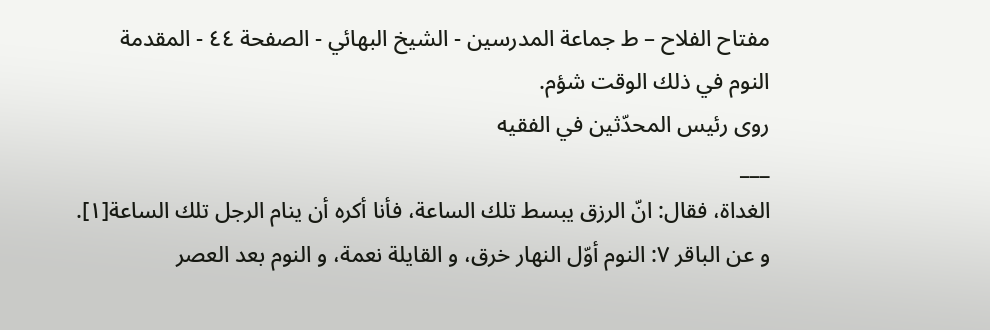مفتاح الفلاح – ط جماعة المدرسين - الشيخ البهائي - الصفحة ٤٤ - المقدمة
النوم في ذلك الوقت شؤم.
روى رئيس المحدّثين في الفقيه
___
الغداة، فقال: انّ الرزق يبسط تلك الساعة، فأنا أكره أن ينام الرجل تلك الساعة[١].
و عن الباقر ٧: النوم أوّل النهار خرق، و القايلة نعمة، و النوم بعد العصر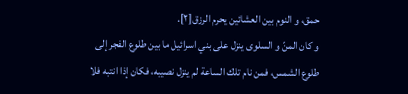حمق، و النوم بين العشائين يحرم الرزق[٢].
و كان المنّ و السلوى ينزل على بني اسرائيل ما بين طلوع الفجر إلى طلوع الشمس، فمن نام تلك الساعة لم ينزل نصيبه، فكان إذا انتبه فلا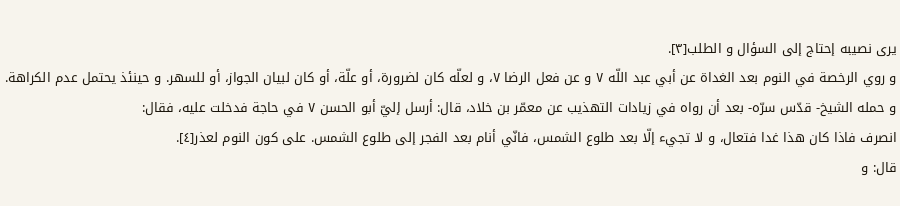يرى نصيبه إحتاج إلى السؤال و الطلب[٣].
و روي الرخصة في النوم بعد الغداة عن أبي عبد اللّه ٧ و عن فعل الرضا ٧، و لعلّه كان لضرورة، أو علّة، أو كان لبيان الجواز، أو للسهر. و حينئذ يحتمل عدم الكراهة.
و حمله الشيخ- قدّس سرّه- بعد أن رواه في زيادات التهذيب عن معمّر بن خلاد، قال: أرسل إليّ أبو الحسن ٧ في حاجة فدخلت عليه، فقال:
انصرف فاذا كان هذا غدا فتعال، و لا تجيء إلّا بعد طلوع الشمس، فانّي أنام بعد الفجر إلى طلوع الشمس. على كون النوم لعذر[٤].
قال: و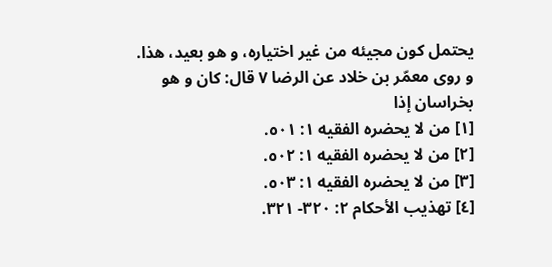يحتمل كون مجيئه من غير اختياره، و هو بعيد، هذا.
و روى معمّر بن خلاد عن الرضا ٧ قال: كان و هو بخراسان إذا
[١] من لا يحضره الفقيه ١: ٥٠١.
[٢] من لا يحضره الفقيه ١: ٥٠٢.
[٣] من لا يحضره الفقيه ١: ٥٠٣.
[٤] تهذيب الأحكام ٢: ٣٢٠- ٣٢١.